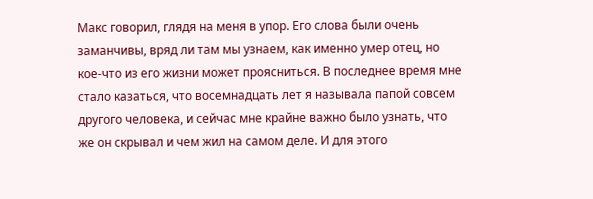Макс говорил, глядя на меня в упор. Его слова были очень заманчивы, вряд ли там мы узнаем, как именно умер отец, но кое-что из его жизни может проясниться. В последнее время мне стало казаться, что восемнадцать лет я называла папой совсем другого человека, и сейчас мне крайне важно было узнать, что же он скрывал и чем жил на самом деле. И для этого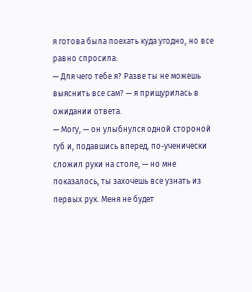я готова была поехать куда угодно, но все равно спросила:
— Для чего тебе я? Разве ты не можешь выяснить все сам? — я прищурилась в ожидании ответа.
— Могу, — он улыбнулся одной стороной губ и, подавшись вперед, по-ученически сложил руки на столе, — но мне показалось, ты захочешь все узнать из первых рук. Меня не будет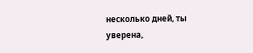несколько дней, ты уверена,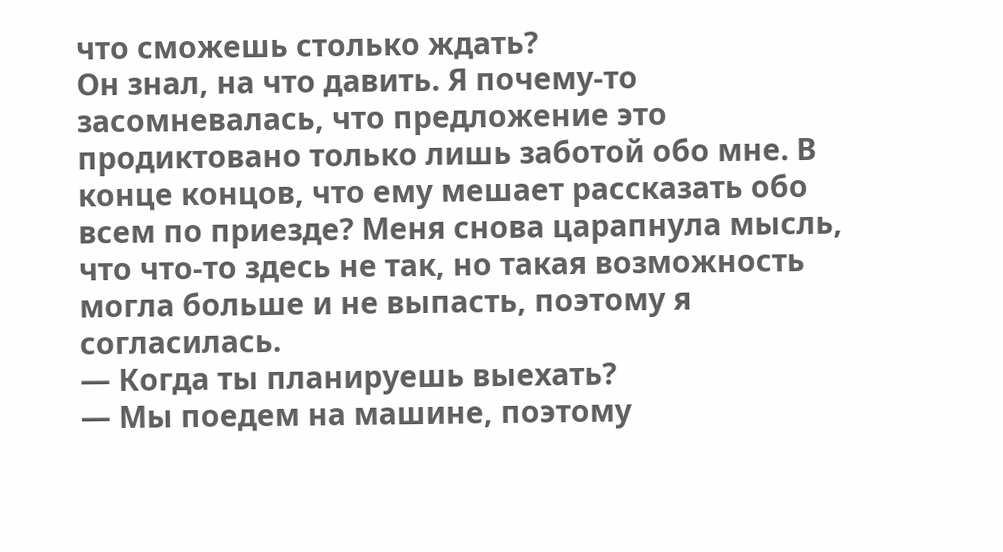что сможешь столько ждать?
Он знал, на что давить. Я почему-то засомневалась, что предложение это продиктовано только лишь заботой обо мне. В конце концов, что ему мешает рассказать обо всем по приезде? Меня снова царапнула мысль, что что-то здесь не так, но такая возможность могла больше и не выпасть, поэтому я согласилась.
— Когда ты планируешь выехать?
— Мы поедем на машине, поэтому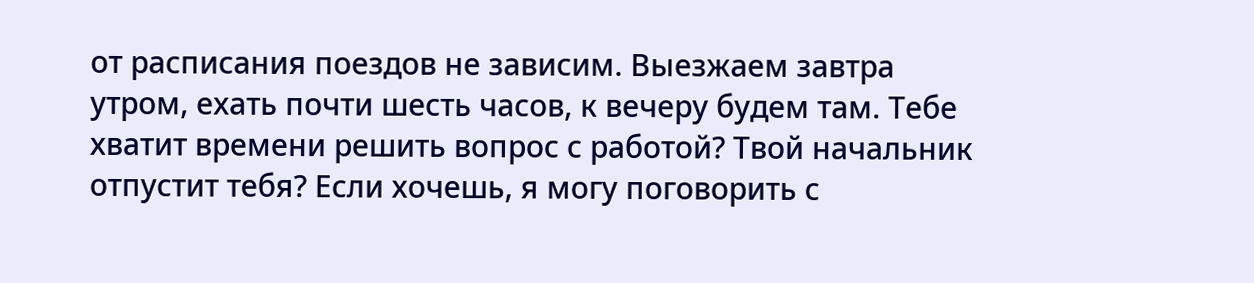от расписания поездов не зависим. Выезжаем завтра утром, ехать почти шесть часов, к вечеру будем там. Тебе хватит времени решить вопрос с работой? Твой начальник отпустит тебя? Если хочешь, я могу поговорить с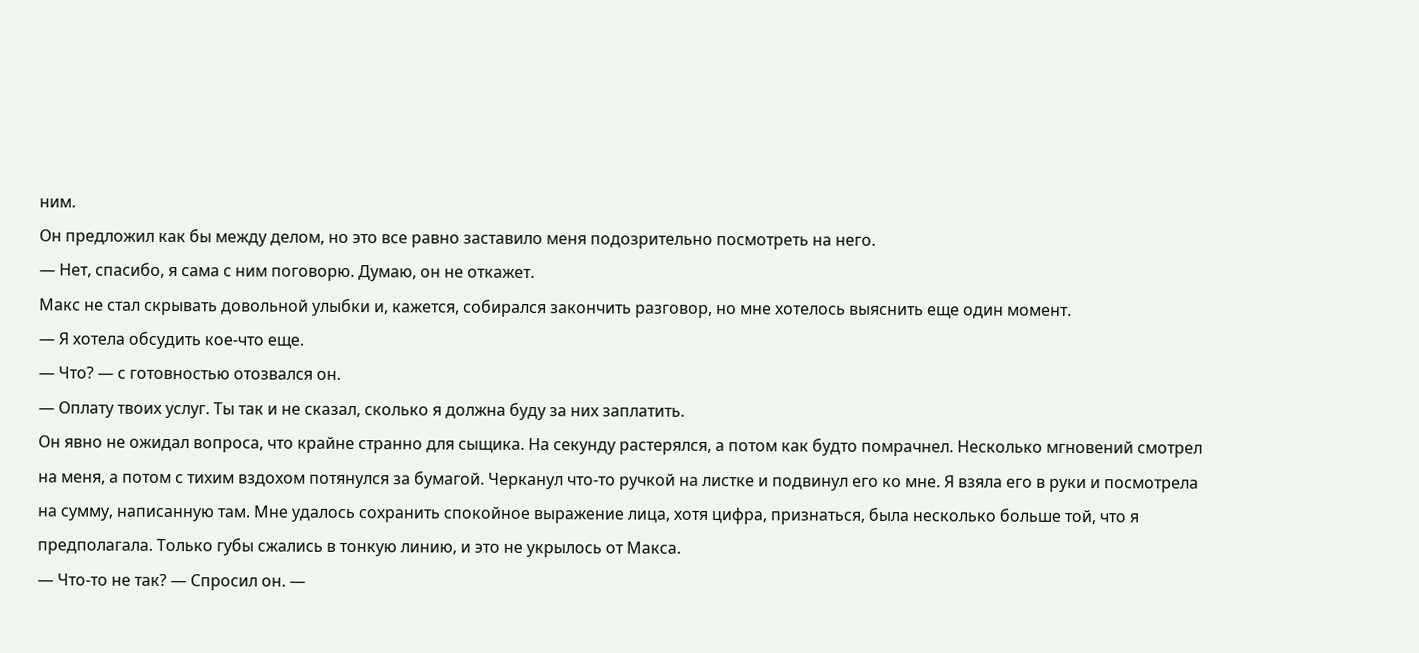ним.
Он предложил как бы между делом, но это все равно заставило меня подозрительно посмотреть на него.
— Нет, спасибо, я сама с ним поговорю. Думаю, он не откажет.
Макс не стал скрывать довольной улыбки и, кажется, собирался закончить разговор, но мне хотелось выяснить еще один момент.
— Я хотела обсудить кое-что еще.
— Что? — с готовностью отозвался он.
— Оплату твоих услуг. Ты так и не сказал, сколько я должна буду за них заплатить.
Он явно не ожидал вопроса, что крайне странно для сыщика. На секунду растерялся, а потом как будто помрачнел. Несколько мгновений смотрел на меня, а потом с тихим вздохом потянулся за бумагой. Черканул что-то ручкой на листке и подвинул его ко мне. Я взяла его в руки и посмотрела на сумму, написанную там. Мне удалось сохранить спокойное выражение лица, хотя цифра, признаться, была несколько больше той, что я предполагала. Только губы сжались в тонкую линию, и это не укрылось от Макса.
— Что-то не так? — Спросил он. —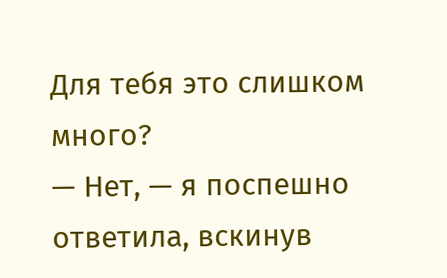Для тебя это слишком много?
— Нет, — я поспешно ответила, вскинув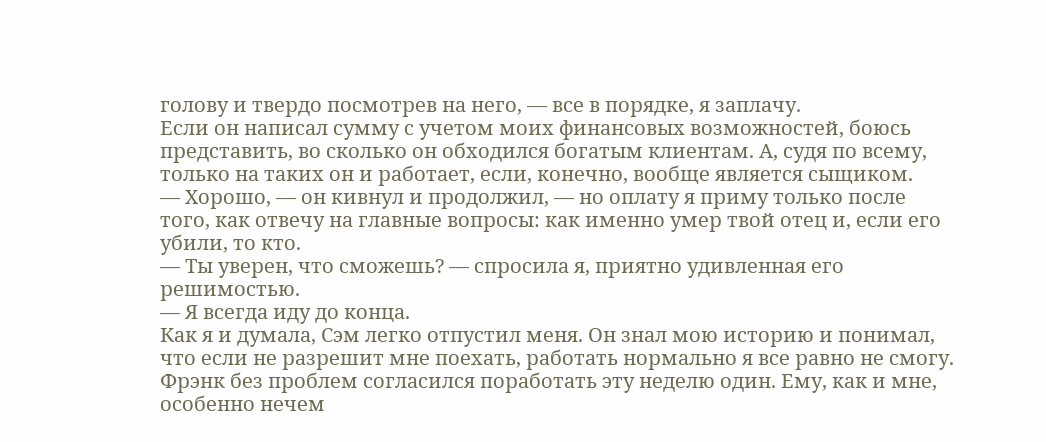голову и твердо посмотрев на него, — все в порядке, я заплачу.
Если он написал сумму с учетом моих финансовых возможностей, боюсь представить, во сколько он обходился богатым клиентам. А, судя по всему, только на таких он и работает, если, конечно, вообще является сыщиком.
— Хорошо, — он кивнул и продолжил, — но оплату я приму только после того, как отвечу на главные вопросы: как именно умер твой отец и, если его убили, то кто.
— Ты уверен, что сможешь? — спросила я, приятно удивленная его решимостью.
— Я всегда иду до конца.
Как я и думала, Сэм легко отпустил меня. Он знал мою историю и понимал, что если не разрешит мне поехать, работать нормально я все равно не смогу. Фрэнк без проблем согласился поработать эту неделю один. Ему, как и мне, особенно нечем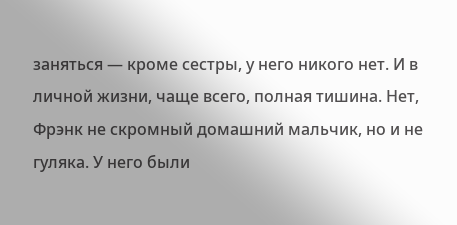заняться — кроме сестры, у него никого нет. И в личной жизни, чаще всего, полная тишина. Нет, Фрэнк не скромный домашний мальчик, но и не гуляка. У него были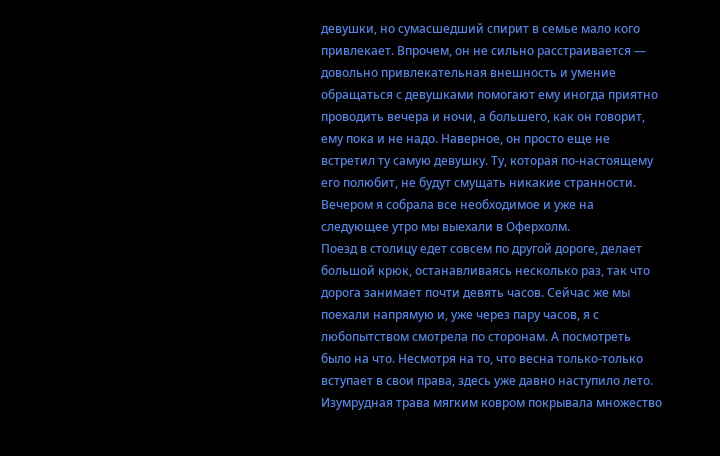девушки, но сумасшедший спирит в семье мало кого привлекает. Впрочем, он не сильно расстраивается — довольно привлекательная внешность и умение обращаться с девушками помогают ему иногда приятно проводить вечера и ночи, а большего, как он говорит, ему пока и не надо. Наверное, он просто еще не встретил ту самую девушку. Ту, которая по-настоящему его полюбит, не будут смущать никакие странности.
Вечером я собрала все необходимое и уже на следующее утро мы выехали в Оферхолм.
Поезд в столицу едет совсем по другой дороге, делает большой крюк, останавливаясь несколько раз, так что дорога занимает почти девять часов. Сейчас же мы поехали напрямую и, уже через пару часов, я с любопытством смотрела по сторонам. А посмотреть было на что. Несмотря на то, что весна только-только вступает в свои права, здесь уже давно наступило лето. Изумрудная трава мягким ковром покрывала множество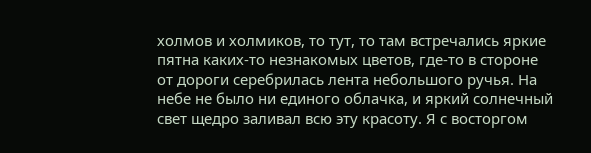холмов и холмиков, то тут, то там встречались яркие пятна каких-то незнакомых цветов, где-то в стороне от дороги серебрилась лента небольшого ручья. На небе не было ни единого облачка, и яркий солнечный свет щедро заливал всю эту красоту. Я с восторгом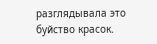разглядывала это буйство красок.